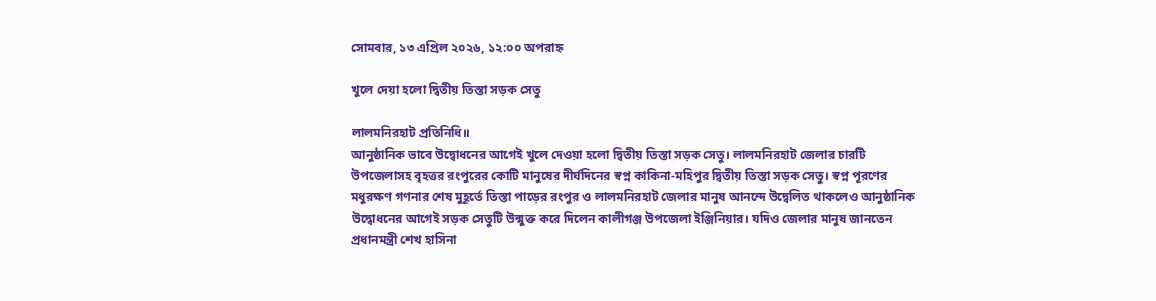সোমবার, ১৩ এপ্রিল ২০২৬, ১২:০০ অপরাহ্ন

খুলে দেয়া হলো দ্বিতীয় তিস্তা সড়ক সেতু

লালমনিরহাট প্রতিনিধি॥
আনুষ্ঠানিক ভাবে উদ্বোধনের আগেই খুলে দেওয়া হলো দ্বিতীয় তিস্তা সড়ক সেতু। লালমনিরহাট জেলার চারটি উপজেলাসহ বৃহত্তর রংপুরের কোটি মানুষের দীর্ঘদিনের স্বপ্ন কাকিনা-মহিপুর দ্বিতীয় তিস্তা সড়ক সেতু। স্বপ্ন পূরণের মধুরক্ষণ গণনার শেষ মুহূর্তে তিস্তা পাড়ের রংপুর ও লালমনিরহাট জেলার মানুষ আনন্দে উদ্বেলিত থাকলেও আনুষ্ঠানিক উদ্বোধনের আগেই সড়ক সেতুটি উন্মুক্ত করে দিলেন কালীগঞ্জ উপজেলা ইঞ্জিনিয়ার। যদিও জেলার মানুষ জানতেন প্রধানমন্ত্রী শেখ হাসিনা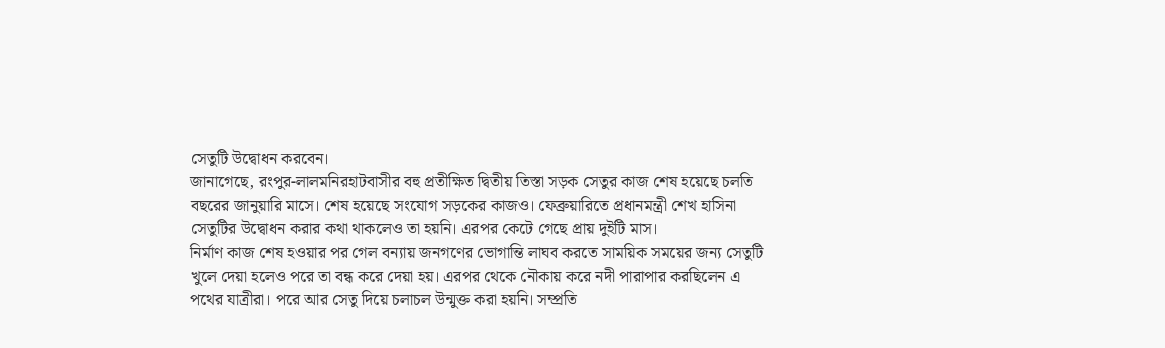সেতুটি উদ্বোধন করবেন।
জানাগেছে, রংপুর-লালমনিরহাটবাসীর বহু প্রতীক্ষিত দ্বিতীয় তিস্তা সড়ক সেতুর কাজ শেষ হয়েছে চলতি বছরের জানুয়ারি মাসে। শেষ হয়েছে সংযোগ সড়কের কাজও। ফেব্রুয়ারিতে প্রধানমন্ত্রী শেখ হাসিনা সেতুটির উদ্বোধন করার কথা থাকলেও তা হয়নি। এরপর কেটে গেছে প্রায় দুইটি মাস।
নির্মাণ কাজ শেষ হওয়ার পর গেল বন্যায় জনগণের ভোগান্তি লাঘব করতে সাময়িক সময়ের জন্য সেতুটি খুলে দেয়া হলেও পরে তা বন্ধ করে দেয়া হয়। এরপর থেকে নৌকায় করে নদী পারাপার করছিলেন এ পথের যাত্রীরা। পরে আর সেতু দিয়ে চলাচল উন্মুক্ত করা হয়নি। সম্প্রতি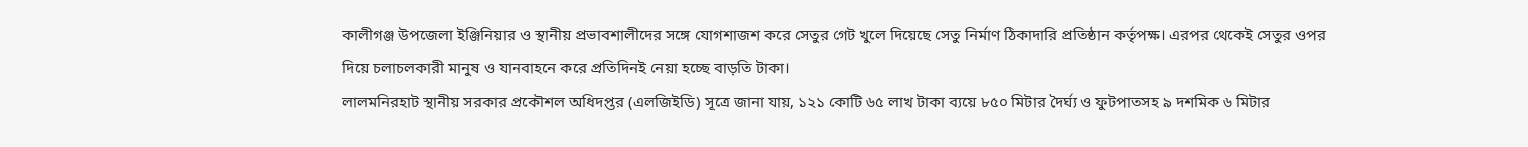কালীগঞ্জ উপজেলা ইঞ্জিনিয়ার ও স্থানীয় প্রভাবশালীদের সঙ্গে যোগশাজশ করে সেতুর গেট খুলে দিয়েছে সেতু নির্মাণ ঠিকাদারি প্রতিষ্ঠান কর্তৃপক্ষ। এরপর থেকেই সেতুর ওপর দিয়ে চলাচলকারী মানুষ ও যানবাহনে করে প্রতিদিনই নেয়া হচ্ছে বাড়তি টাকা।
লালমনিরহাট স্থানীয় সরকার প্রকৌশল অধিদপ্তর (এলজিইডি) সূত্রে জানা যায়, ১২১ কোটি ৬৫ লাখ টাকা ব্যয়ে ৮৫০ মিটার দৈর্ঘ্য ও ফুটপাতসহ ৯ দশমিক ৬ মিটার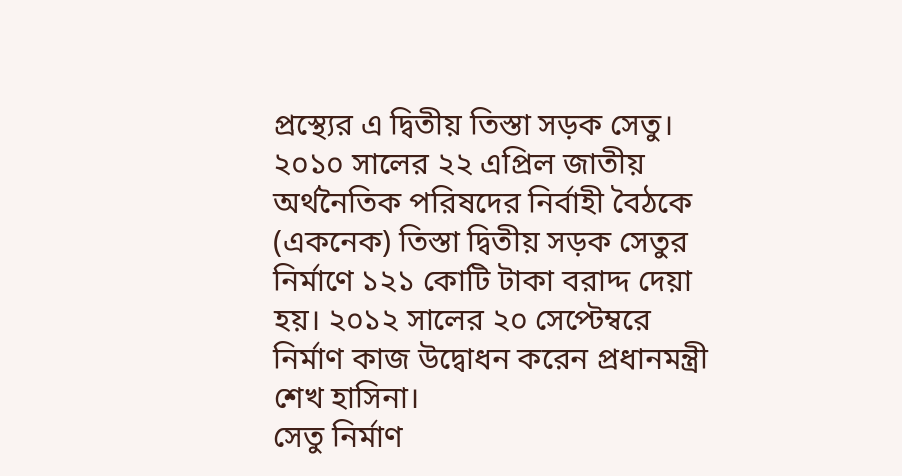প্রস্থ্যের এ দ্বিতীয় তিস্তা সড়ক সেতু। ২০১০ সালের ২২ এপ্রিল জাতীয় অর্থনৈতিক পরিষদের নির্বাহী বৈঠকে (একনেক) তিস্তা দ্বিতীয় সড়ক সেতুর নির্মাণে ১২১ কোটি টাকা বরাদ্দ দেয়া হয়। ২০১২ সালের ২০ সেপ্টেম্বরে নির্মাণ কাজ উদ্বোধন করেন প্রধানমন্ত্রী শেখ হাসিনা।
সেতু নির্মাণ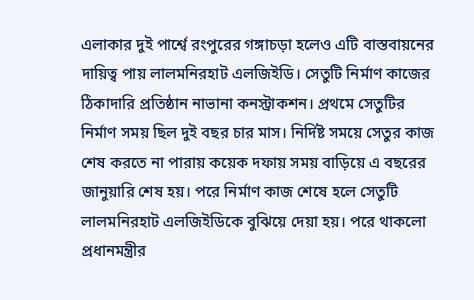এলাকার দুই পার্শ্বে রংপুরের গঙ্গাচড়া হলেও এটি বাস্তবায়নের দায়িত্ব পায় লালমনিরহাট এলজিইডি। সেতুটি নির্মাণ কাজের ঠিকাদারি প্রতিষ্ঠান নাভানা কনস্ট্রাকশন। প্রথমে সেতুটির নির্মাণ সময় ছিল দুই বছর চার মাস। নির্দিষ্ট সময়ে সেতুর কাজ শেষ করতে না পারায় কয়েক দফায় সময় বাড়িয়ে এ বছরের জানুয়ারি শেষ হয়। পরে নির্মাণ কাজ শেষে হলে সেতুটি লালমনিরহাট এলজিইডিকে বুঝিয়ে দেয়া হয়। পরে থাকলো প্রধানমন্ত্রীর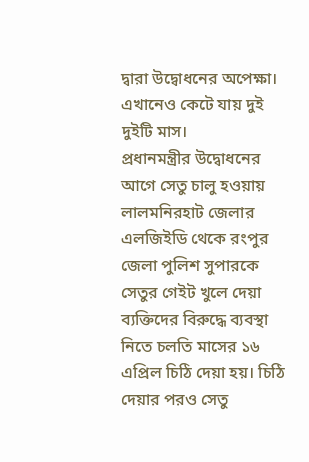দ্বারা উদ্বোধনের অপেক্ষা। এখানেও কেটে যায় দুই দুইটি মাস।
প্রধানমন্ত্রীর উদ্বোধনের আগে সেতু চালু হওয়ায় লালমনিরহাট জেলার এলজিইডি থেকে রংপুর জেলা পুলিশ সুপারকে সেতুর গেইট খুলে দেয়া ব্যক্তিদের বিরুদ্ধে ব্যবস্থা নিতে চলতি মাসের ১৬ এপ্রিল চিঠি দেয়া হয়। চিঠি দেয়ার পরও সেতু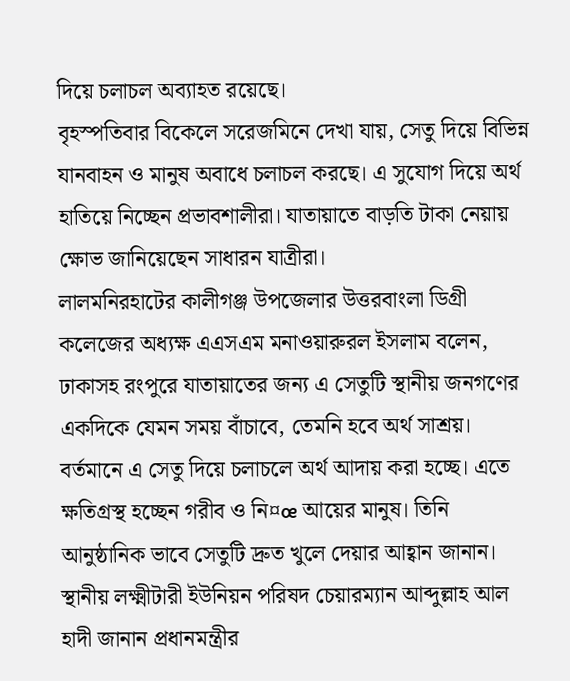দিয়ে চলাচল অব্যাহত রয়েছে।
বৃহস্পতিবার বিকেলে সরেজমিনে দেখা যায়, সেতু দিয়ে বিভিন্ন যানবাহন ও মানুষ অবাধে চলাচল করছে। এ সুযোগ দিয়ে অর্থ হাতিয়ে নিচ্ছেন প্রভাবশালীরা। যাতায়াতে বাড়তি টাকা নেয়ায় ক্ষোভ জানিয়েছেন সাধারন যাত্রীরা।
লালমনিরহাটের কালীগঞ্জ উপজেলার উত্তরবাংলা ডিগ্রী কলেজের অধ্যক্ষ এএসএম মনাওয়ারুরল ইসলাম বলেন, ঢাকাসহ রংপুরে যাতায়াতের জন্য এ সেতুটি স্থানীয় জনগণের একদিকে যেমন সময় বাঁচাবে, তেমনি হবে অর্থ সাশ্রয়। বর্তমানে এ সেতু দিয়ে চলাচলে অর্থ আদায় করা হচ্ছে। এতে ক্ষতিগ্রস্থ হচ্ছেন গরীব ও নি¤œ আয়ের মানুষ। তিনি আনুষ্ঠানিক ভাবে সেতুটি দ্রুত খুলে দেয়ার আহ্বান জানান।
স্থানীয় লক্ষ্মীটারী ইউনিয়ন পরিষদ চেয়ারম্যান আব্দুল্লাহ আল হাদী জানান প্রধানমন্ত্রীর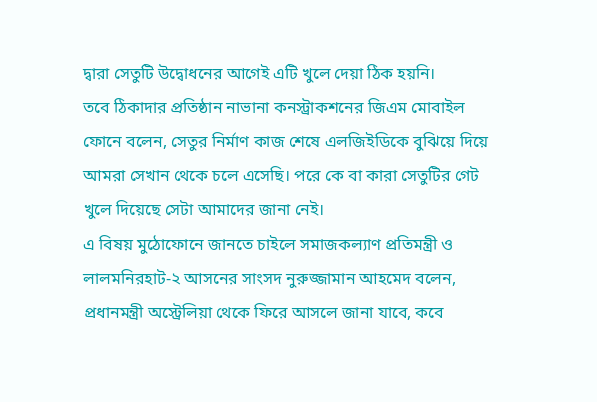দ্বারা সেতুটি উদ্বোধনের আগেই এটি খুলে দেয়া ঠিক হয়নি।
তবে ঠিকাদার প্রতিষ্ঠান নাভানা কনস্ট্রাকশনের জিএম মোবাইল ফোনে বলেন, সেতুর নির্মাণ কাজ শেষে এলজিইডিকে বুঝিয়ে দিয়ে আমরা সেখান থেকে চলে এসেছি। পরে কে বা কারা সেতুটির গেট খুলে দিয়েছে সেটা আমাদের জানা নেই।
এ বিষয় মুঠোফোনে জানতে চাইলে সমাজকল্যাণ প্রতিমন্ত্রী ও লালমনিরহাট-২ আসনের সাংসদ নুরুজ্জামান আহমেদ বলেন, প্রধানমন্ত্রী অস্ট্রেলিয়া থেকে ফিরে আসলে জানা যাবে, কবে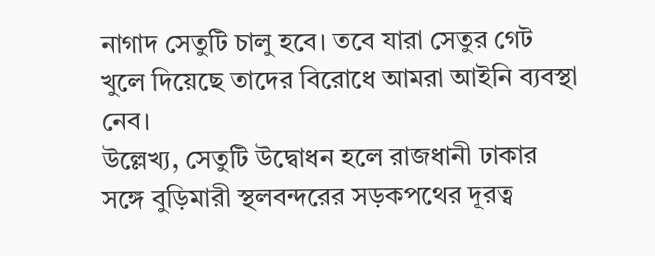নাগাদ সেতুটি চালু হবে। তবে যারা সেতুর গেট খুলে দিয়েছে তাদের বিরোধে আমরা আইনি ব্যবস্থা নেব।
উল্লেখ্য, সেতুটি উদ্বোধন হলে রাজধানী ঢাকার সঙ্গে বুড়িমারী স্থলবন্দরের সড়কপথের দূরত্ব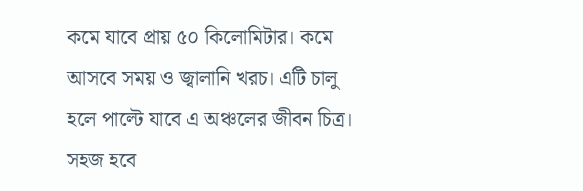কমে যাবে প্রায় ৫০ কিলোমিটার। কমে আসবে সময় ও জ্বালানি খরচ। এটি চালু হলে পাল্টে যাবে এ অঞ্চলের জীবন চিত্র। সহজ হবে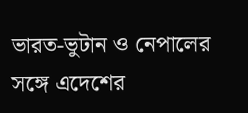ভারত-ভুটান ও নেপালের সঙ্গে এদেশের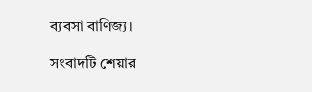ব্যবসা বাণিজ্য।

সংবাদটি শেয়ার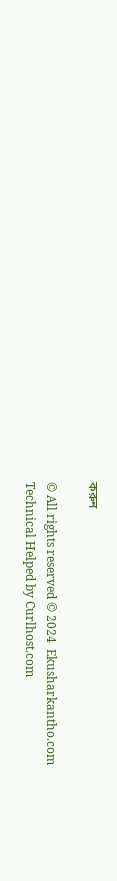করুন

© All rights reserved © 2024  Ekusharkantho.com
Technical Helped by Curlhost.com